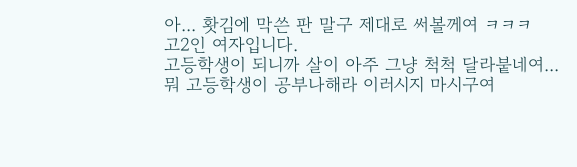아... 홧김에 막쓴 판 말구 제대로 써볼께여 ㅋㅋㅋ
고2인 여자입니다.
고등학생이 되니까 살이 아주 그냥 척척 달라붙네여...
뭐 고등학생이 공부나해라 이러시지 마시구여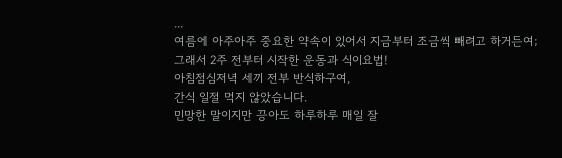...
여름에 아주아주 중요한 약속이 있어서 지금부터 조금씩 빼려고 하거든여;
그래서 2주 전부터 시작한 운동과 식이요법!
아침점심저녁 세끼 전부 반식하구여,
간식 일절 먹지 않았습니다.
민망한 말이지만 끙아도 하루하루 매일 잘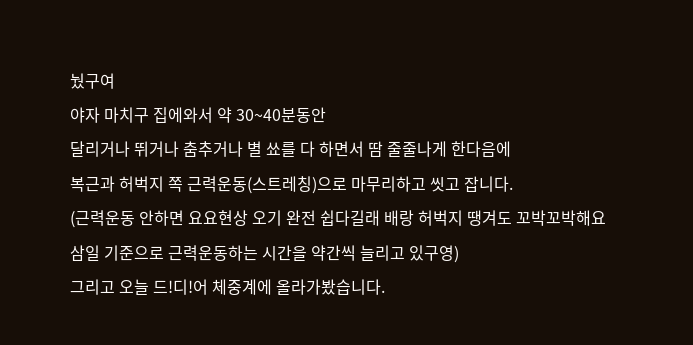눴구여
야자 마치구 집에와서 약 30~40분동안
달리거나 뛰거나 춤추거나 별 쑈를 다 하면서 땀 줄줄나게 한다음에
복근과 허벅지 쪽 근력운동(스트레칭)으로 마무리하고 씻고 잡니다.
(근력운동 안하면 요요현상 오기 완전 쉽다길래 배랑 허벅지 땡겨도 꼬박꼬박해요
삼일 기준으로 근력운동하는 시간을 약간씩 늘리고 있구영)
그리고 오늘 드!디!어 체중계에 올라가봤습니다.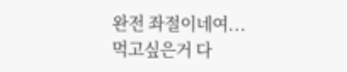완전 좌절이네여...
먹고싶은거 다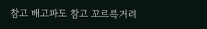참고 배고파도 참고 꼬르륵거려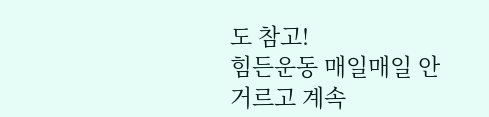도 참고!
힘든운동 매일매일 안거르고 계속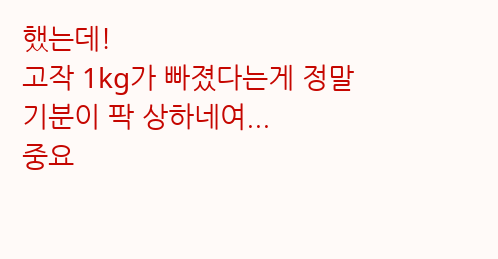했는데!
고작 1kg가 빠졌다는게 정말 기분이 팍 상하네여...
중요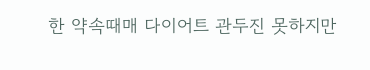한 약속때매 다이어트 관두진 못하지만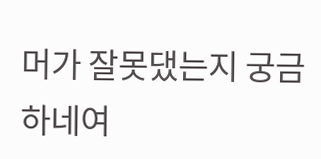머가 잘못댔는지 궁금하네여